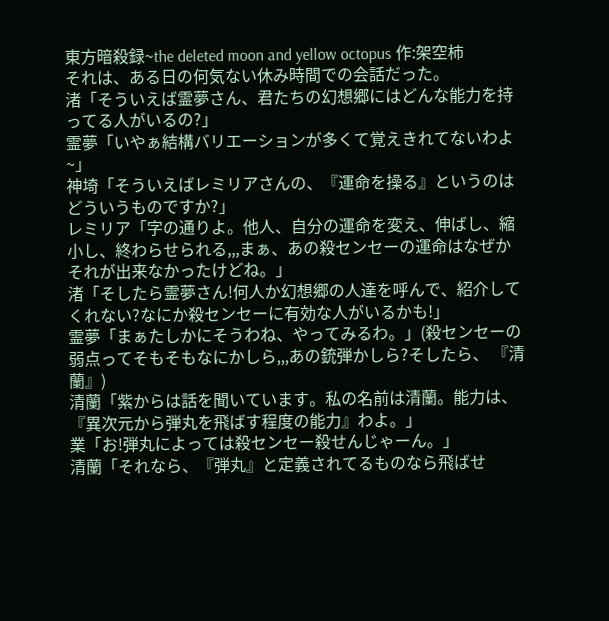東方暗殺録~the deleted moon and yellow octopus 作:架空柿
それは、ある日の何気ない休み時間での会話だった。
渚「そういえば霊夢さん、君たちの幻想郷にはどんな能力を持ってる人がいるの?」
霊夢「いやぁ結構バリエーションが多くて覚えきれてないわよ~」
神埼「そういえばレミリアさんの、『運命を操る』というのはどういうものですか?」
レミリア「字の通りよ。他人、自分の運命を変え、伸ばし、縮小し、終わらせられる,,,まぁ、あの殺センセーの運命はなぜかそれが出来なかったけどね。」
渚「そしたら霊夢さん!何人か幻想郷の人達を呼んで、紹介してくれない?なにか殺センセーに有効な人がいるかも!」
霊夢「まぁたしかにそうわね、やってみるわ。」(殺センセーの弱点ってそもそもなにかしら,,,あの銃弾かしら?そしたら、 『清蘭』)
清蘭「紫からは話を聞いています。私の名前は清蘭。能力は、『異次元から弾丸を飛ばす程度の能力』わよ。」
業「お!弾丸によっては殺センセー殺せんじゃーん。」
清蘭「それなら、『弾丸』と定義されてるものなら飛ばせ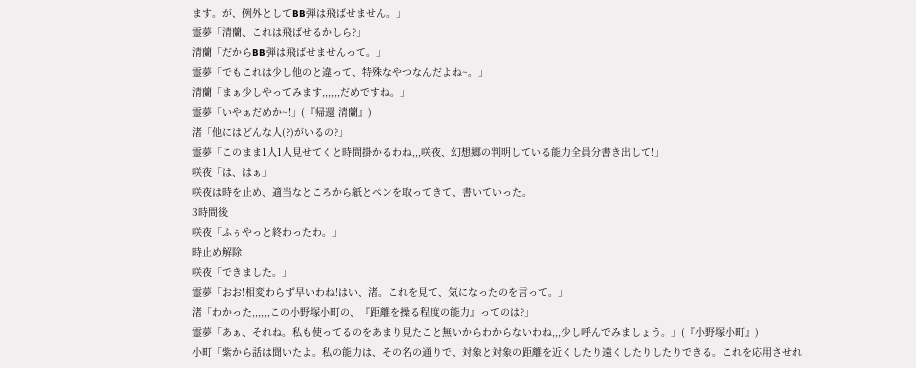ます。が、例外としてBB弾は飛ばせません。」
霊夢「清蘭、これは飛ばせるかしら?」
清蘭「だからBB弾は飛ばせませんって。」
霊夢「でもこれは少し他のと違って、特殊なやつなんだよね~。」
清蘭「まぁ少しやってみます,,,,,,だめですね。」
霊夢「いやぁだめか~!」(『帰還 清蘭』)
渚「他にはどんな人(?)がいるの?」
霊夢「このまま1人1人見せてくと時間掛かるわね,,,咲夜、幻想郷の判明している能力全員分書き出して!」
咲夜「は、はぁ」
咲夜は時を止め、適当なところから紙とペンを取ってきて、書いていった。
3時間後
咲夜「ふぅやっと終わったわ。」
時止め解除
咲夜「できました。」
霊夢「おお!相変わらず早いわね!はい、渚。これを見て、気になったのを言って。」
渚「わかった,,,,,,この小野塚小町の、『距離を操る程度の能力』ってのは?」
霊夢「あぁ、それね。私も使ってるのをあまり見たこと無いからわからないわね,,,少し呼んでみましょう。」(『小野塚小町』)
小町「紫から話は聞いたよ。私の能力は、その名の通りで、対象と対象の距離を近くしたり遠くしたりしたりできる。これを応用させれ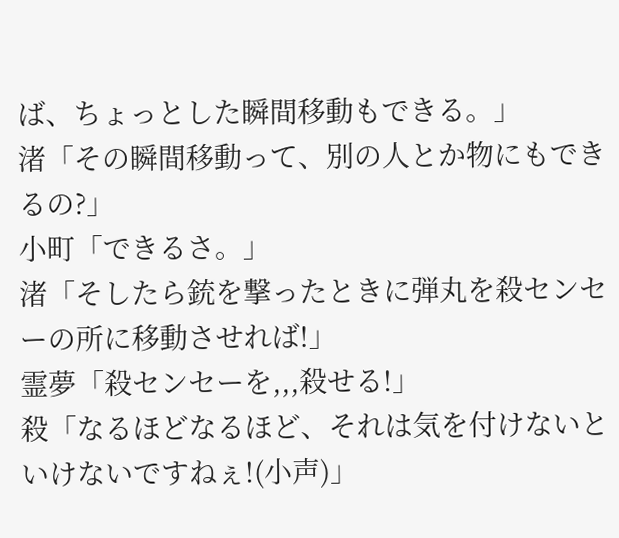ば、ちょっとした瞬間移動もできる。」
渚「その瞬間移動って、別の人とか物にもできるの?」
小町「できるさ。」
渚「そしたら銃を撃ったときに弾丸を殺センセーの所に移動させれば!」
霊夢「殺センセーを,,,殺せる!」
殺「なるほどなるほど、それは気を付けないといけないですねぇ!(小声)」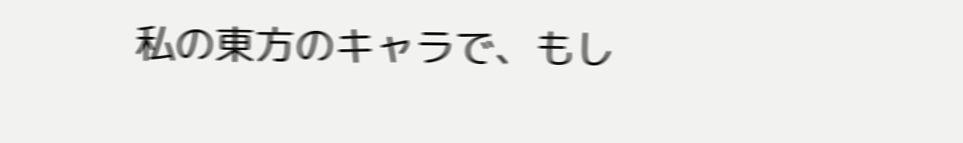私の東方のキャラで、もし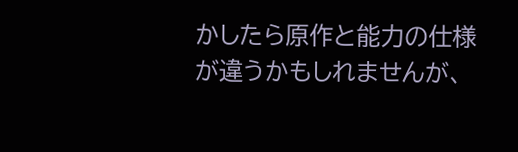かしたら原作と能力の仕様が違うかもしれませんが、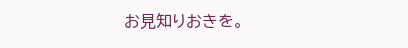お見知りおきを。